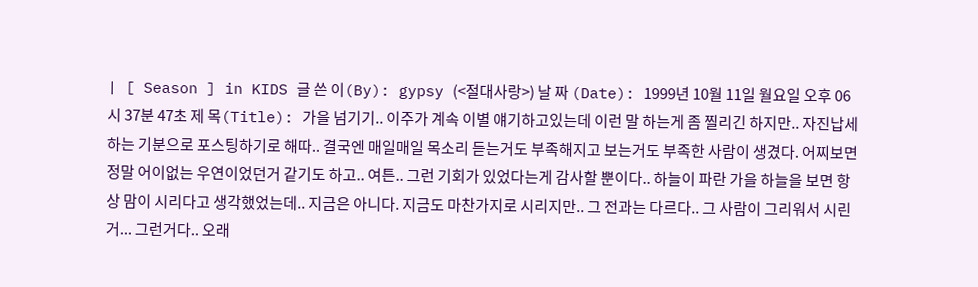| [ Season ] in KIDS 글 쓴 이(By): gypsy (<절대사랑>) 날 짜 (Date): 1999년 10월 11일 월요일 오후 06시 37분 47초 제 목(Title): 가을 넘기기.. 이주가 계속 이별 얘기하고있는데 이런 말 하는게 좀 찔리긴 하지만.. 자진납세하는 기분으로 포스팅하기로 해따.. 결국엔 매일매일 목소리 듣는거도 부족해지고 보는거도 부족한 사람이 생겼다. 어찌보면 정말 어이없는 우연이었던거 같기도 하고.. 여튼.. 그런 기회가 있었다는게 감사할 뿐이다.. 하늘이 파란 가을 하늘을 보면 항상 맘이 시리다고 생각했었는데.. 지금은 아니다. 지금도 마찬가지로 시리지만.. 그 전과는 다르다.. 그 사람이 그리워서 시린거... 그런거다.. 오래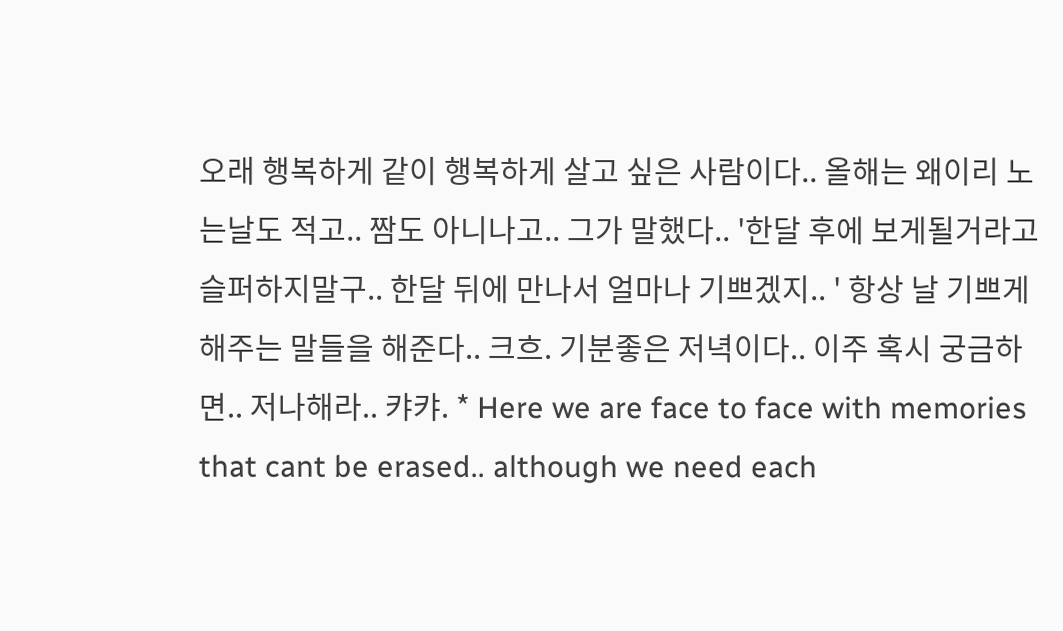오래 행복하게 같이 행복하게 살고 싶은 사람이다.. 올해는 왜이리 노는날도 적고.. 짬도 아니나고.. 그가 말했다.. '한달 후에 보게될거라고 슬퍼하지말구.. 한달 뒤에 만나서 얼마나 기쁘겠지.. ' 항상 날 기쁘게 해주는 말들을 해준다.. 크흐. 기분좋은 저녁이다.. 이주 혹시 궁금하면.. 저나해라.. 캬캬. * Here we are face to face with memories that cant be erased.. although we need each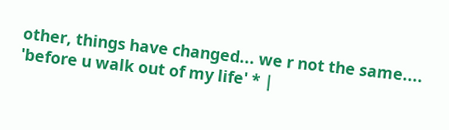other, things have changed... we r not the same.... 'before u walk out of my life' * |